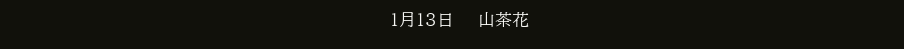1月13日    山茶花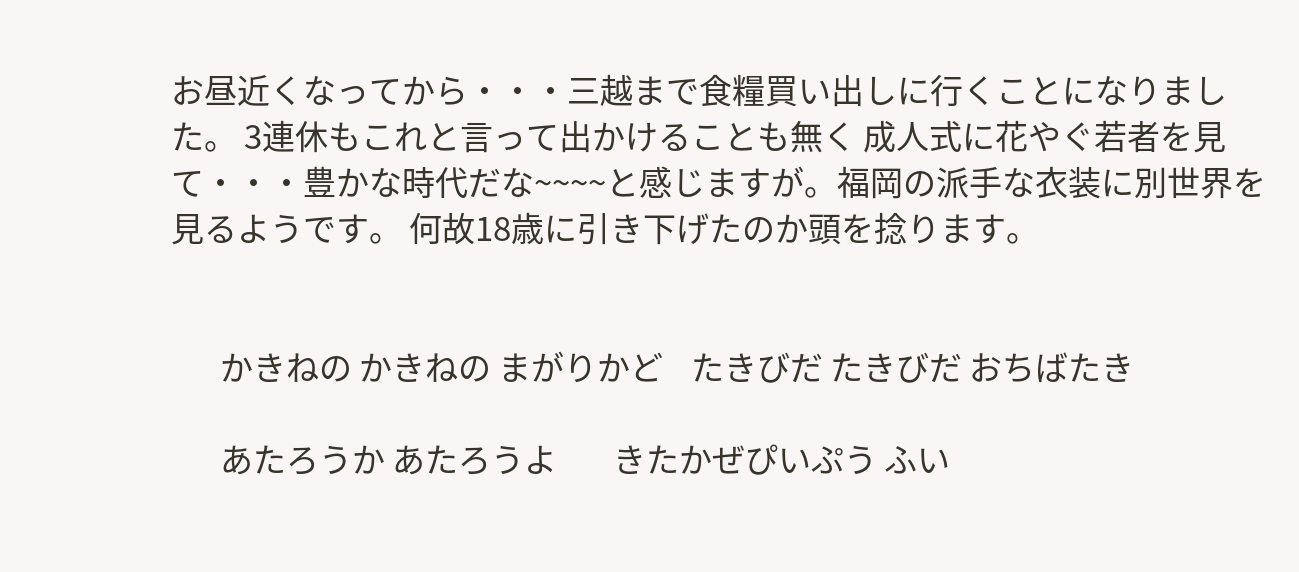お昼近くなってから・・・三越まで食糧買い出しに行くことになりました。 3連休もこれと言って出かけることも無く 成人式に花やぐ若者を見て・・・豊かな時代だな~~~~と感じますが。福岡の派手な衣装に別世界を見るようです。 何故18歳に引き下げたのか頭を捻ります。


       かきねの かきねの まがりかど    たきびだ たきびだ おちばたき

       あたろうか あたろうよ        きたかぜぴいぷう ふい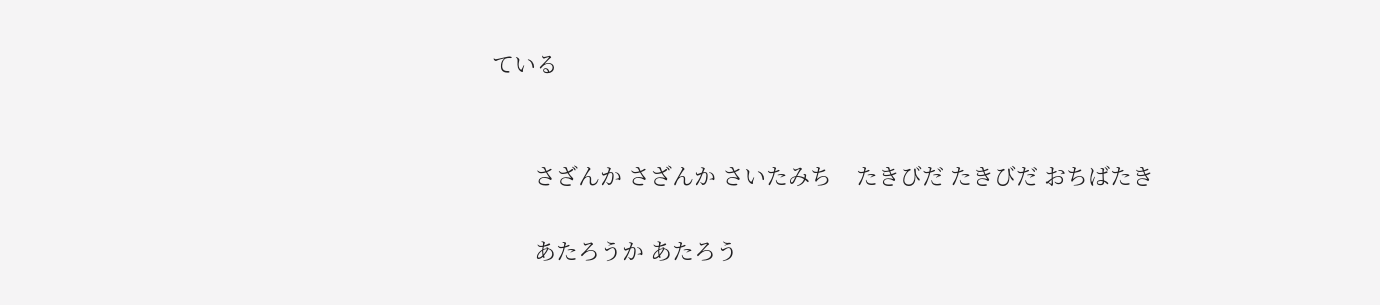ている


       さざんか さざんか さいたみち    たきびだ たきびだ おちばたき

       あたろうか あたろう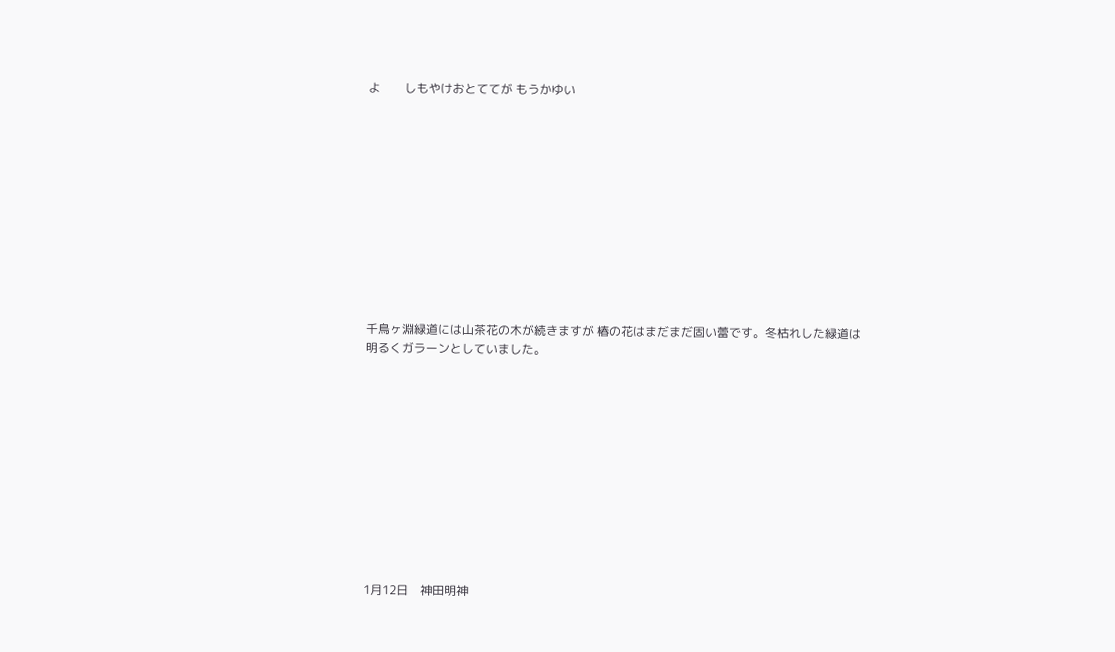よ        しもやけおとててが もうかゆい












千鳥ヶ淵緑道には山茶花の木が続きますが 椿の花はまだまだ固い蕾です。冬枯れした緑道は明るくガラーンとしていました。












1月12日    神田明神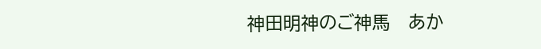神田明神のご神馬   あか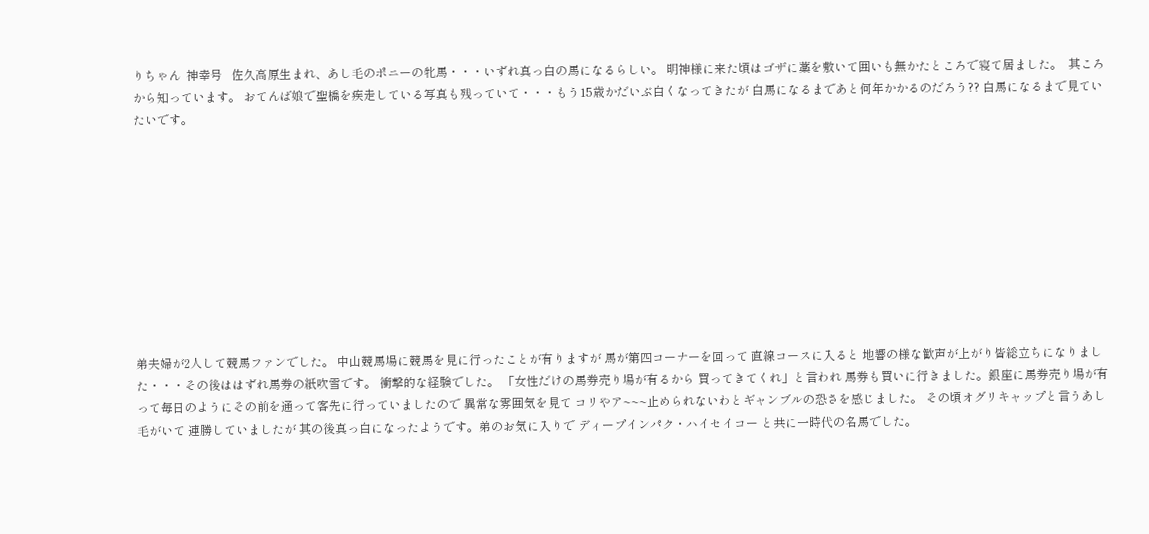りちゃん  神幸号   佐久高原生まれ、あし毛のポニーの牝馬・・・いずれ真っ白の馬になるらしい。 明神様に来た頃はゴザに藁を敷いて囲いも無かたところで寝て居ました。  其ころから知っています。 おてんば娘で聖橋を疾走している写真も残っていて・・・もう15歳かだいぶ白くなってきたが 白馬になるまであと何年かかるのだろう?? 白馬になるまで見ていたいです。










弟夫婦が2人して競馬ファンでした。 中山競馬場に競馬を見に行ったことが有りますが 馬が第四コーナーを回って 直線コースに入ると 地響の様な歓声が上がり皆総立ちになりました・・・その後ははずれ馬券の紙吹雪です。 衝撃的な経験でした。 「女性だけの馬券売り場が有るから 買ってきてくれ」と言われ 馬券も買いに行きました。銀座に馬券売り場が有って毎日のようにその前を通って客先に行っていましたので 異常な雰囲気を見て コリやア~~~止められないわとギャンブルの恐さを感じました。 その頃オグリキャップと言うあし毛がいて 連勝していましたが 其の後真っ白になったようです。弟のお気に入りで ディープインパク・ハイセイコー と共に一時代の名馬でした。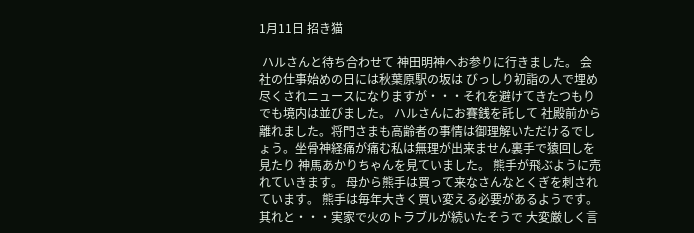1月11日 招き猫

 ハルさんと待ち合わせて 神田明神へお参りに行きました。 会社の仕事始めの日には秋葉原駅の坂は びっしり初詣の人で埋め尽くされニュースになりますが・・・それを避けてきたつもりでも境内は並びました。 ハルさんにお賽銭を託して 社殿前から離れました。将門さまも高齢者の事情は御理解いただけるでしょう。坐骨神経痛が痛む私は無理が出来ません裏手で猿回しを見たり 神馬あかりちゃんを見ていました。 熊手が飛ぶように売れていきます。 母から熊手は買って来なさんなとくぎを刺されています。 熊手は毎年大きく買い変える必要があるようです。其れと・・・実家で火のトラブルが続いたそうで 大変厳しく言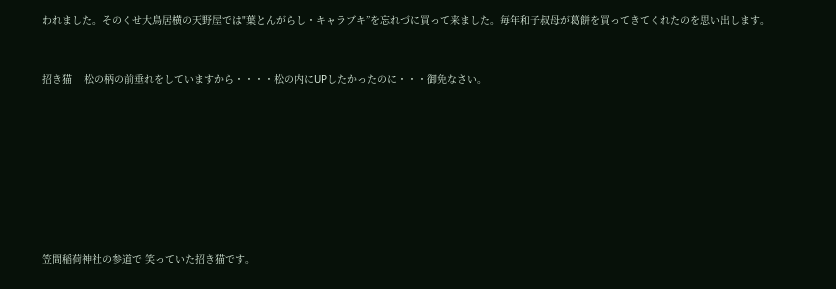われました。そのくせ大鳥居横の天野屋では"葉とんがらし・キャラブキ”を忘れづに買って来ました。毎年和子叔母が葛餅を買ってきてくれたのを思い出します。


招き猫    松の柄の前垂れをしていますから・・・・松の内にUPしたかったのに・・・御免なさい。








笠間稲荷神社の参道で 笑っていた招き猫です。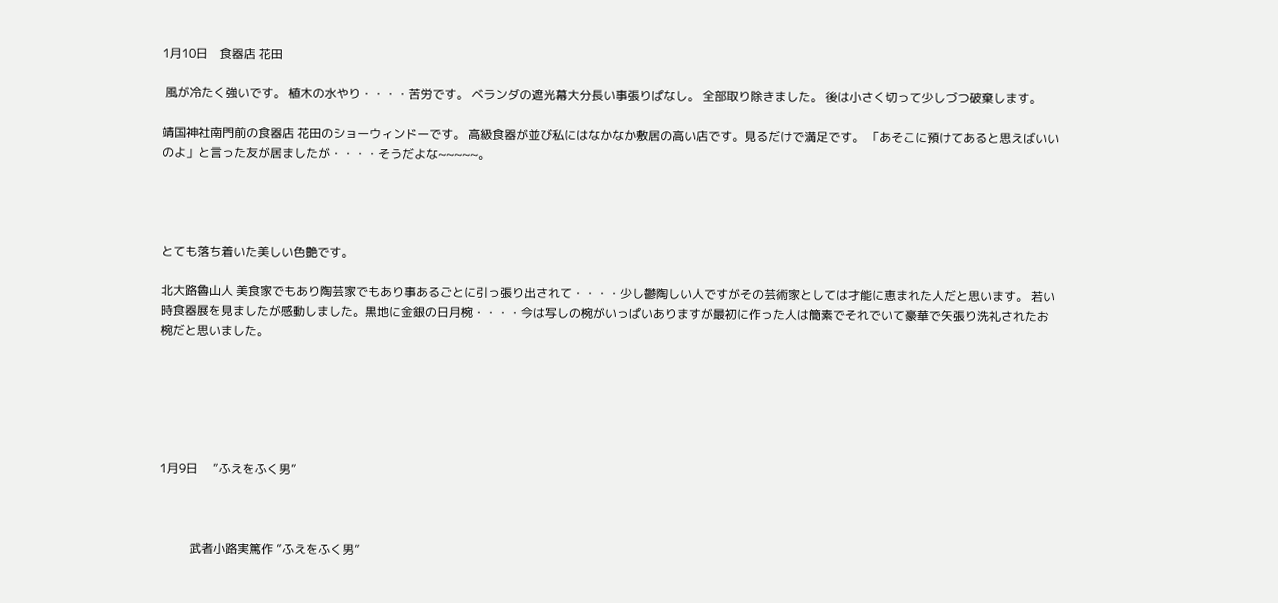1月10日    食器店 花田

 風が冷たく強いです。 植木の水やり・・・・苦労です。 ベランダの遮光幕大分長い事張りぱなし。 全部取り除きました。 後は小さく切って少しづつ破棄します。

靖国神社南門前の食器店 花田のショーウィンドーです。 高級食器が並び私にはなかなか敷居の高い店です。見るだけで満足です。 「あそこに預けてあると思えばいいのよ」と言った友が居ましたが・・・・そうだよな~~~~~。




とても落ち着いた美しい色艶です。

北大路魯山人 美食家でもあり陶芸家でもあり事あるごとに引っ張り出されて・・・・少し鬱陶しい人ですがその芸術家としては才能に恵まれた人だと思います。 若い時食器展を見ましたが感動しました。黒地に金銀の日月椀・・・・今は写しの椀がいっぱいありますが最初に作った人は簡素でそれでいて豪華で矢張り洗礼されたお椀だと思いました。






1月9日     ”ふえをふく男”



          武者小路実篤作 ”ふえをふく男”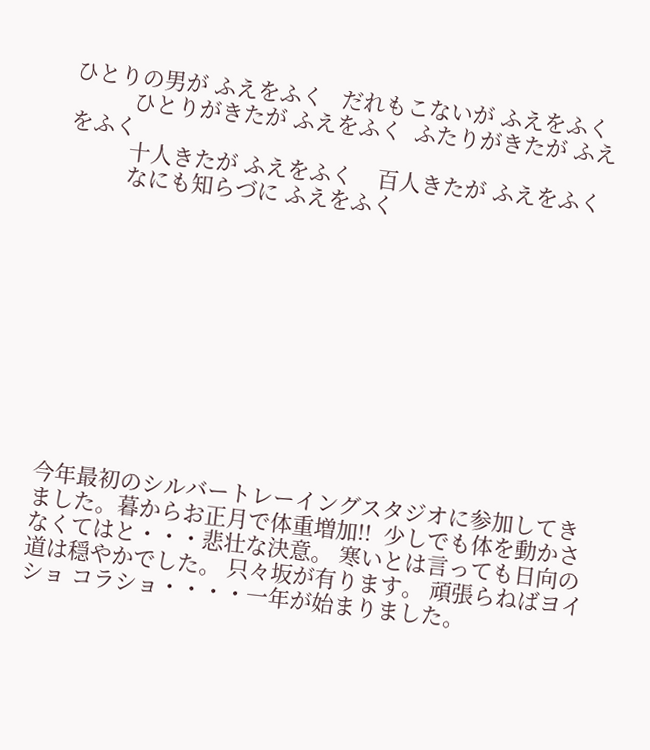ひとりの男が ふえをふく   だれもこないが ふえをふく
          ひとりがきたが ふえをふく  ふたりがきたが ふえをふく
          十人きたが ふえをふく    百人きたが ふえをふく
          なにも知らづに ふえをふく











今年最初のシルバートレーイングスタジオに参加してきました。暮からお正月で体重増加!!  少しでも体を動かさなくてはと・・・悲壮な決意。 寒いとは言っても日向の道は穏やかでした。 只々坂が有ります。 頑張らねばヨイショ コラショ・・・・一年が始まりました。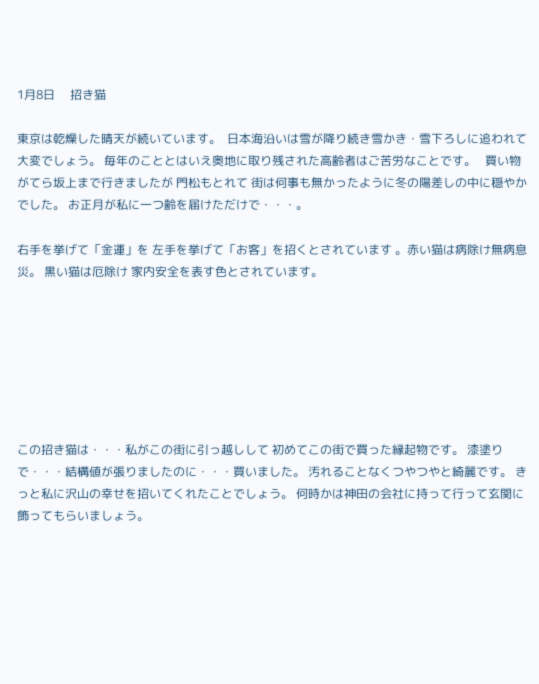1月8日     招き猫

東京は乾燥した晴天が続いています。  日本海沿いは雪が降り続き雪かき・雪下ろしに追われて大変でしょう。 毎年のこととはいえ奥地に取り残された高齢者はご苦労なことです。   買い物がてら坂上まで行きましたが 門松もとれて 街は何事も無かったように冬の陽差しの中に穏やかでした。 お正月が私に一つ齢を届けただけで・・・。

右手を挙げて「金運」を 左手を挙げて「お客」を招くとされています 。赤い猫は病除け無病息災。 黒い猫は厄除け 家内安全を表す色とされています。







この招き猫は・・・私がこの街に引っ越しして 初めてこの街で買った縁起物です。 漆塗りで・・・結構値が張りましたのに・・・買いました。 汚れることなくつやつやと綺麗です。 きっと私に沢山の幸せを招いてくれたことでしょう。 何時かは神田の会社に持って行って玄関に飾ってもらいましょう。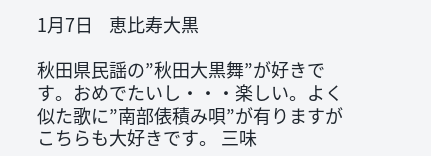1月7日    恵比寿大黒

秋田県民謡の”秋田大黒舞”が好きです。おめでたいし・・・楽しい。よく似た歌に”南部俵積み唄”が有りますがこちらも大好きです。 三味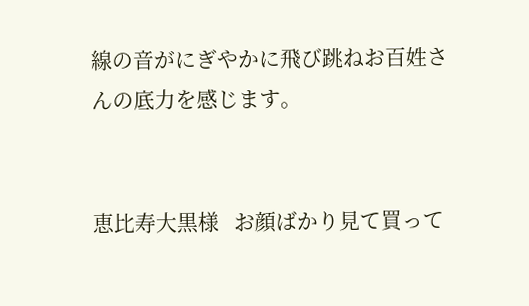線の音がにぎやかに飛び跳ねお百姓さんの底力を感じます。


恵比寿大黒様   お顔ばかり見て買って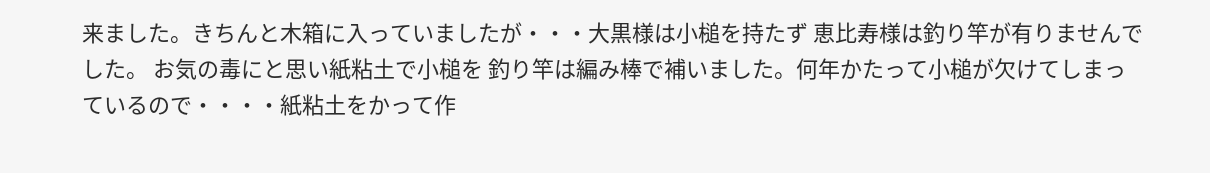来ました。きちんと木箱に入っていましたが・・・大黒様は小槌を持たず 恵比寿様は釣り竿が有りませんでした。 お気の毒にと思い紙粘土で小槌を 釣り竿は編み棒で補いました。何年かたって小槌が欠けてしまっているので・・・・紙粘土をかって作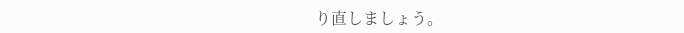り直しましょう。